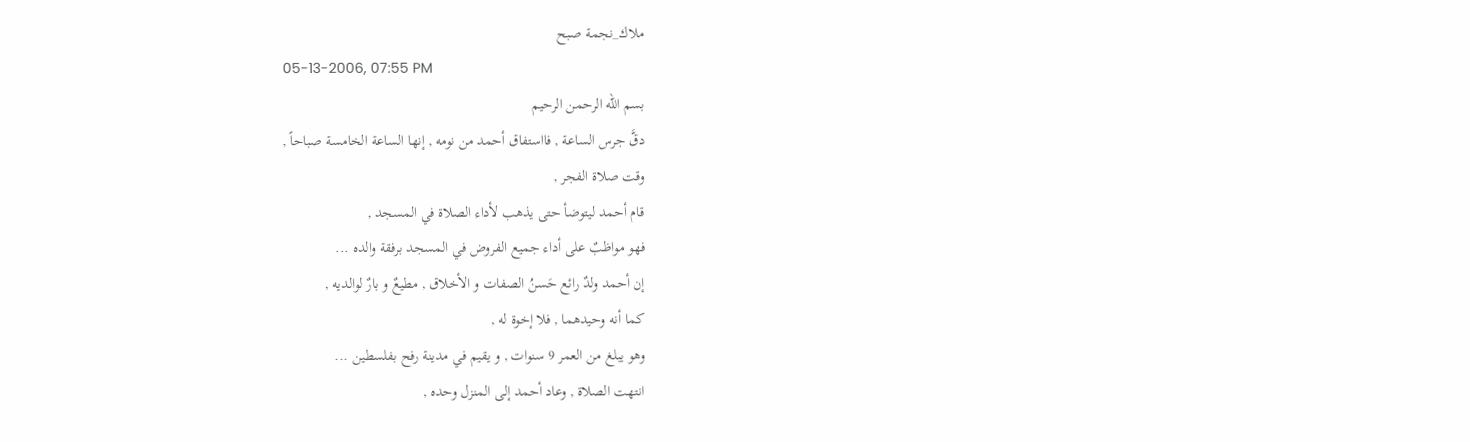ملاك_نجمة صبح
05-13-2006, 07:55 PM
بسم الله الرحمن الرحيم
دقَّ جرس الساعة , فااستفاق أحمد من نومه , إنها الساعة الخامسة صباحاً ,
وقت صلاة الفجر ,
قام أحمد ليتوضأ حتى يذهب لأداء الصلاة في المسجد ,
فهو مواظبٌ على أداء جميع الفروض في المسجد برفقة والده ...
إن أحمد ولدٌ رائع حَسنُ الصفات و الأخلاق , مطيعٌ و بارٌ لوالديه ,
كما أنه وحيدهما , فلا إخوة له ,
وهو يبلغ من العمر 9 سنوات , و يقيم في مدينة رفح بفلسطين ...
انتهت الصلاة , وعاد أحمد إلى المنزل وحده ,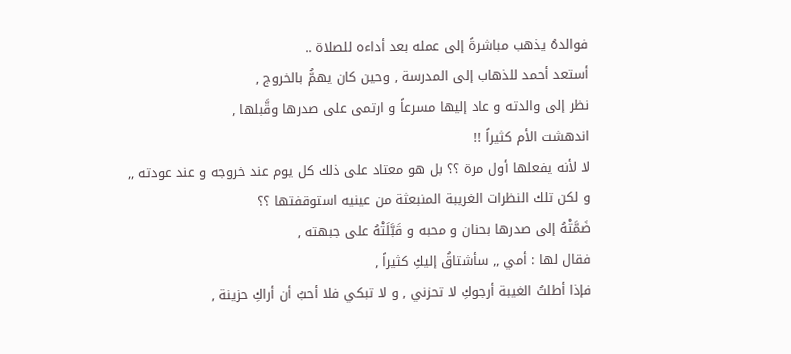فوالدهُ يذهب مباشرةً إلى عمله بعد أداءه للصلاة ..
أستعد أحمد للذهاب إلى المدرسة , وحين كان يهمُّ بالخروج ,
نظر إلى والدته و عاد إليها مسرعاً و ارتمى على صدرها وقَّبلها ,
اندهشت الأم كثيراً !!
لا لأنه يفعلها أول مرة ؟؟ بل هو معتاد على ذلك كل يوم عند خروجه و عند عودته ,,
و لكن تلك النظرات الغريبة المنبعثة من عينيه استوقفتها ؟؟
ضَمَّتْهُ إلى صدرها بحنان و محبه و قَبَّلَتْهُ على جبهته ,
فقال لها : أمي ,, سأشتاقُ إليكِ كثيراً ,
فإذا أطلتُ الغيبة أرجوكِ لا تحزني , و لا تبكي فلا أحبُ أن أراكِ حزينة ,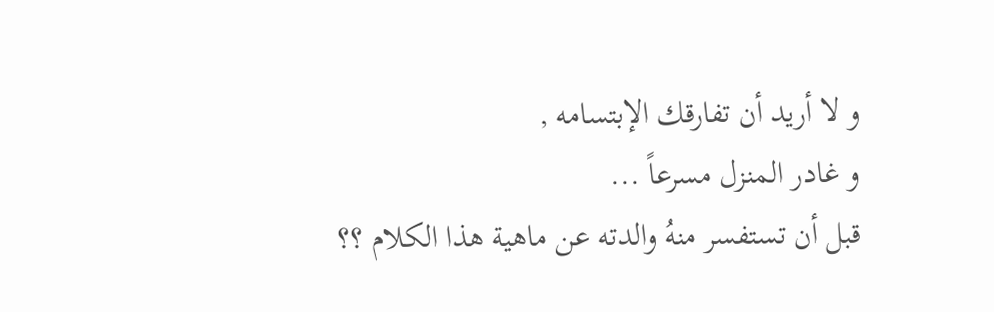و لا أريد أن تفارقك الإبتسامه ,
و غادر المنزل مسرعاً ...
قبل أن تستفسر منهُ والدته عن ماهية هذا الكلام ؟؟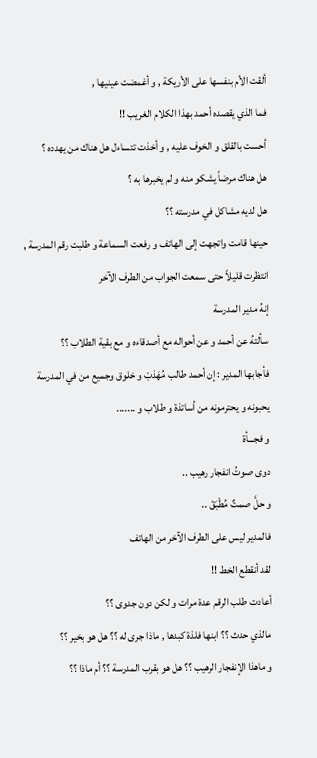ألقت الأم بنفسها على الأريكة , و أغمضت عينيها ,
فما الذي يقصده أحمد بهذا الكلام الغريب !!
أحست بالقلق و الخوف عليه , و أخذت تتساءل هل هناك من يهدده ؟
هل هناك مرضاً يشكو منه و لم يخبرها به ؟
هل لديه مشاكل في مدرسته ؟؟
حينها قامت واتجهت إلى الهاتف و رفعت السماعة و طلبت رقم المدرسة ,
انتظرت قليلاً حتى سمعت الجواب من الطرف الآخر
إنهُ مدير المدرسة
سألتهُ عن أحمد و عن أحواله مع أصدقاءه و مع بقية الطلاب ؟؟
فأجابها المدير : إن أحمد طالب مُهَذبْ و خلوق وجميع من في المدرسة
يحبونه و يحترمونه من أساتذة و طلاب و .......
و فجـــأة
دوى صوتُ انفجار رهيب ..
و حلَّ صمتٌ مُطْبَقْ ..
فالمدير ليس على الطرف الآخر من الهاتف
لقد أنقطع الخط !!
أعادت طلب الرقم عدة مرات و لكن دون جدوى ؟؟
مالذي حدث ؟؟ ابنها فلذة كبدها , ماذا جرى له ؟؟ هل هو بخير ؟؟
و ماهذا الإنفجار الرهيب ؟؟ هل هو بقرب المدرسة ؟؟ أم ماذا ؟؟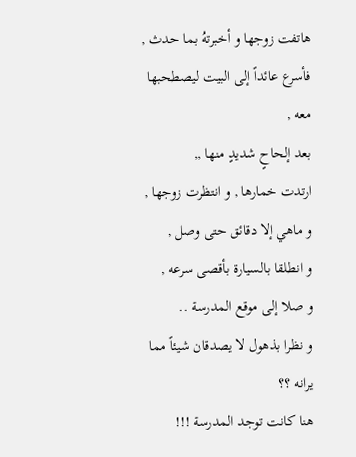هاتفت زوجها و أخبرتهُ بما حدث , فأسرع عائداً إلى البيت ليصطحبها معه ,
بعد إلحاحٍ شديدٍ منها ,,
ارتدت خمارها , و انتظرت زوجها , و ماهي إلا دقائق حتى وصل ,
و انطلقا بالسيارة بأقصى سرعه ,
و صلا إلى موقع المدرسة ..
و نظرا بذهول لا يصدقان شيئاً مما يرانه ؟؟
هنا كانت توجد المدرسة !!!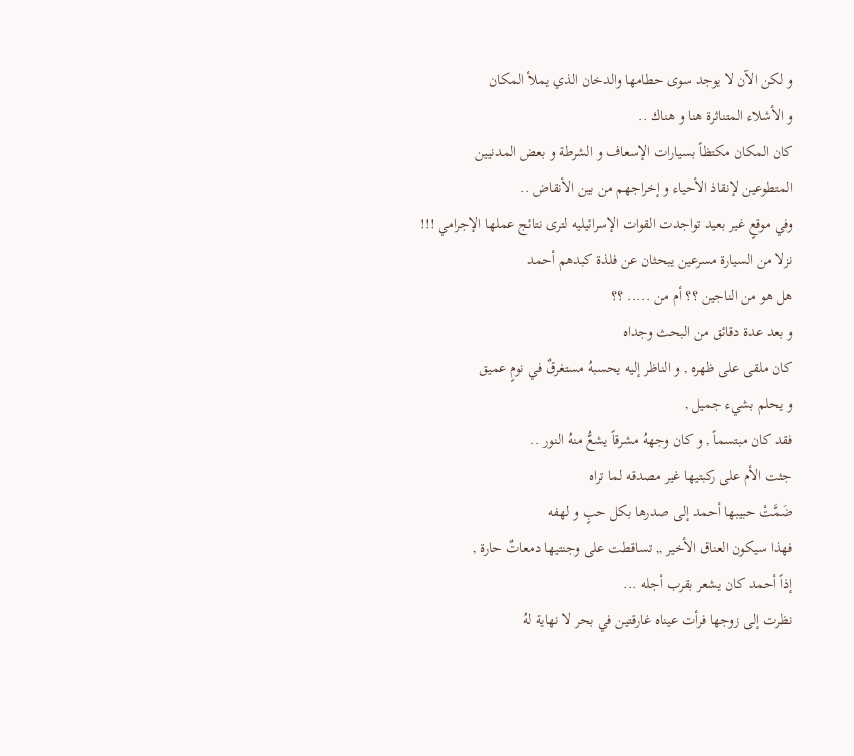و لكن الآن لا يوجد سوى حطامها والدخان الذي يملأ المكان
و الأشلاء المتناثرة هنا و هناك ..
كان المكان مكتظاً بسيارات الإسعاف و الشرطة و بعض المدنيين
المتطوعين لإنقاذ الأحياء و إخراجهم من بين الأنقاض ..
وفي موقعٍ غير بعيد تواجدت القوات الإسرائيليه لترى نتائج عملها الإجرامي !!!
نزلا من السيارة مسرعين يبحثان عن فلذة كبدهم أحمد
هل هو من الناجين ؟؟ أم من ..... ؟؟
و بعد عدة دقائق من البحث وجداه
كان ملقى على ظهره , و الناظر إليه يحسبهُ مستغرقٌ في نومٍ عميق
و يحلم بشيء جميل ,
فقد كان مبتسماً , و كان وجههُ مشرقاً يشعُّ منهُ النور ..
جثت الأم على ركبتيها غير مصدقه لما تراه
ضَمَّتْ حبيبها أحمد إلى صدرها بكل حبٍ و لهفه
فهذا سيكون العناق الأخير ,, تساقطت على وجنتيها دمعاتٌ حارة ,
إذاً أحمد كان يشعر بقرب أجله ...
نظرت إلى زوجها فرأت عيناه غارقتين في بحر لا نهاية لهُ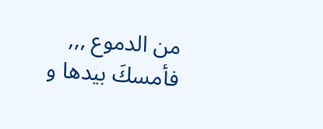من الدموع ,,,
فأمسكَ بيدها و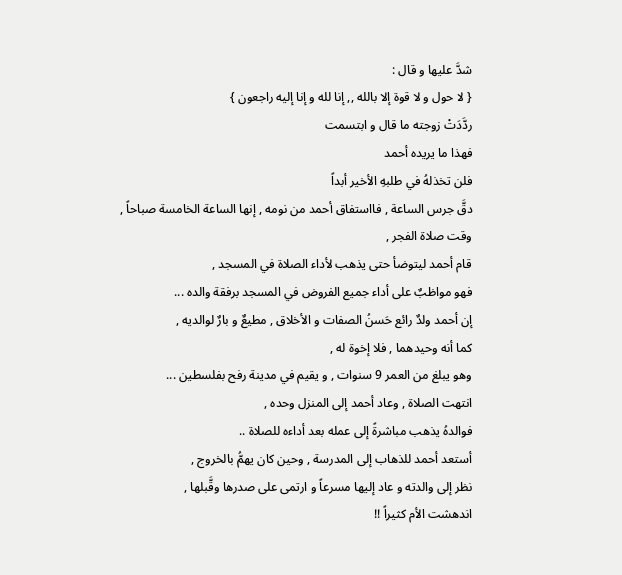شدَّ عليها و قال :
{ لا حول و لا قوة إلا بالله ,, إنا لله و إنا إليه راجعون }
ردَّدَتْ زوجته ما قال و ابتسمت
فهذا ما يريده أحمد
فلن تخذلهُ في طلبهِ الأخير أبداً
دقَّ جرس الساعة , فااستفاق أحمد من نومه , إنها الساعة الخامسة صباحاً ,
وقت صلاة الفجر ,
قام أحمد ليتوضأ حتى يذهب لأداء الصلاة في المسجد ,
فهو مواظبٌ على أداء جميع الفروض في المسجد برفقة والده ...
إن أحمد ولدٌ رائع حَسنُ الصفات و الأخلاق , مطيعٌ و بارٌ لوالديه ,
كما أنه وحيدهما , فلا إخوة له ,
وهو يبلغ من العمر 9 سنوات , و يقيم في مدينة رفح بفلسطين ...
انتهت الصلاة , وعاد أحمد إلى المنزل وحده ,
فوالدهُ يذهب مباشرةً إلى عمله بعد أداءه للصلاة ..
أستعد أحمد للذهاب إلى المدرسة , وحين كان يهمُّ بالخروج ,
نظر إلى والدته و عاد إليها مسرعاً و ارتمى على صدرها وقَّبلها ,
اندهشت الأم كثيراً !!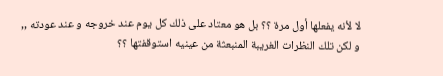لا لأنه يفعلها أول مرة ؟؟ بل هو معتاد على ذلك كل يوم عند خروجه و عند عودته ,,
و لكن تلك النظرات الغريبة المنبعثة من عينيه استوقفتها ؟؟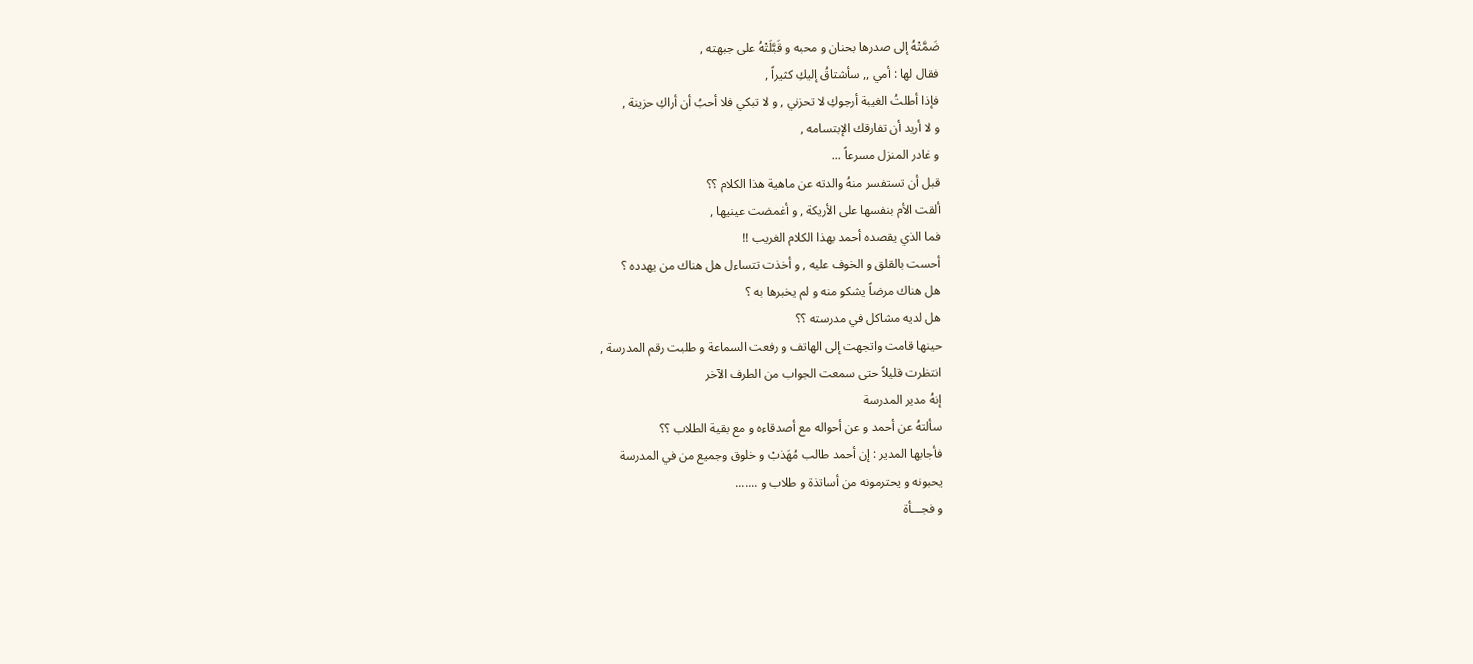ضَمَّتْهُ إلى صدرها بحنان و محبه و قَبَّلَتْهُ على جبهته ,
فقال لها : أمي ,, سأشتاقُ إليكِ كثيراً ,
فإذا أطلتُ الغيبة أرجوكِ لا تحزني , و لا تبكي فلا أحبُ أن أراكِ حزينة ,
و لا أريد أن تفارقك الإبتسامه ,
و غادر المنزل مسرعاً ...
قبل أن تستفسر منهُ والدته عن ماهية هذا الكلام ؟؟
ألقت الأم بنفسها على الأريكة , و أغمضت عينيها ,
فما الذي يقصده أحمد بهذا الكلام الغريب !!
أحست بالقلق و الخوف عليه , و أخذت تتساءل هل هناك من يهدده ؟
هل هناك مرضاً يشكو منه و لم يخبرها به ؟
هل لديه مشاكل في مدرسته ؟؟
حينها قامت واتجهت إلى الهاتف و رفعت السماعة و طلبت رقم المدرسة ,
انتظرت قليلاً حتى سمعت الجواب من الطرف الآخر
إنهُ مدير المدرسة
سألتهُ عن أحمد و عن أحواله مع أصدقاءه و مع بقية الطلاب ؟؟
فأجابها المدير : إن أحمد طالب مُهَذبْ و خلوق وجميع من في المدرسة
يحبونه و يحترمونه من أساتذة و طلاب و .......
و فجـــأة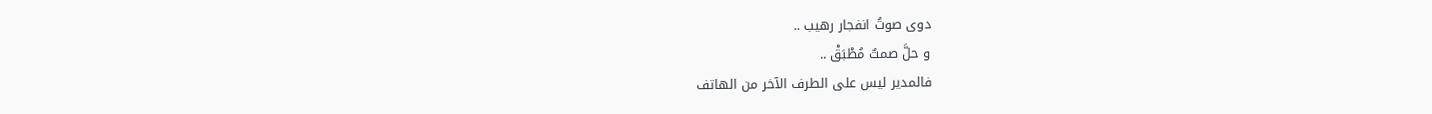دوى صوتُ انفجار رهيب ..
و حلَّ صمتٌ مُطْبَقْ ..
فالمدير ليس على الطرف الآخر من الهاتف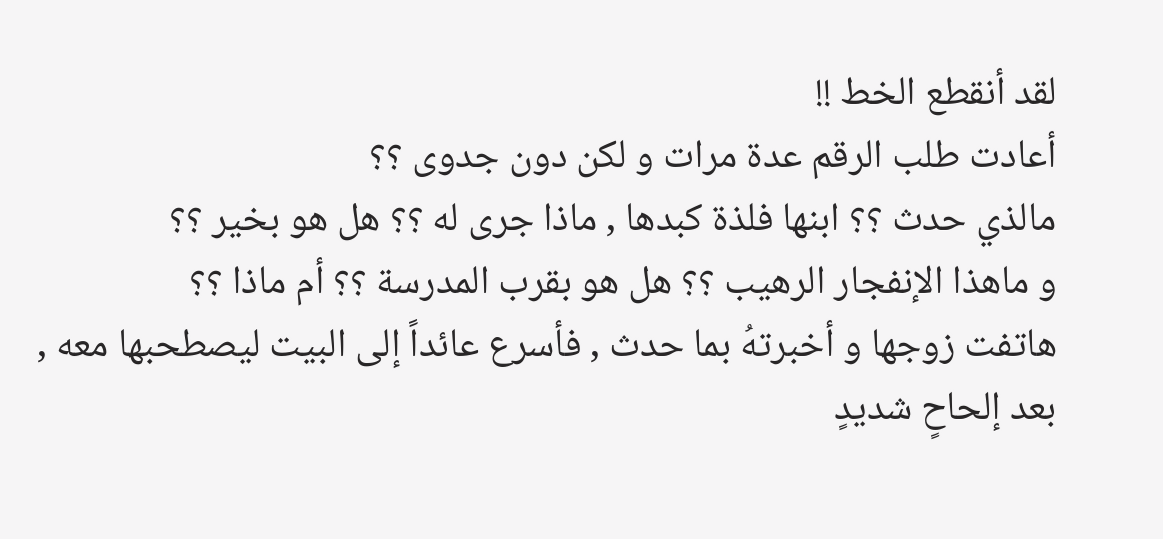لقد أنقطع الخط !!
أعادت طلب الرقم عدة مرات و لكن دون جدوى ؟؟
مالذي حدث ؟؟ ابنها فلذة كبدها , ماذا جرى له ؟؟ هل هو بخير ؟؟
و ماهذا الإنفجار الرهيب ؟؟ هل هو بقرب المدرسة ؟؟ أم ماذا ؟؟
هاتفت زوجها و أخبرتهُ بما حدث , فأسرع عائداً إلى البيت ليصطحبها معه ,
بعد إلحاحٍ شديدٍ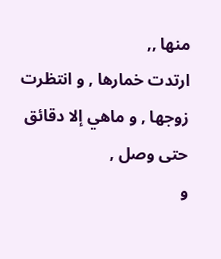منها ,,
ارتدت خمارها , و انتظرت زوجها , و ماهي إلا دقائق حتى وصل ,
و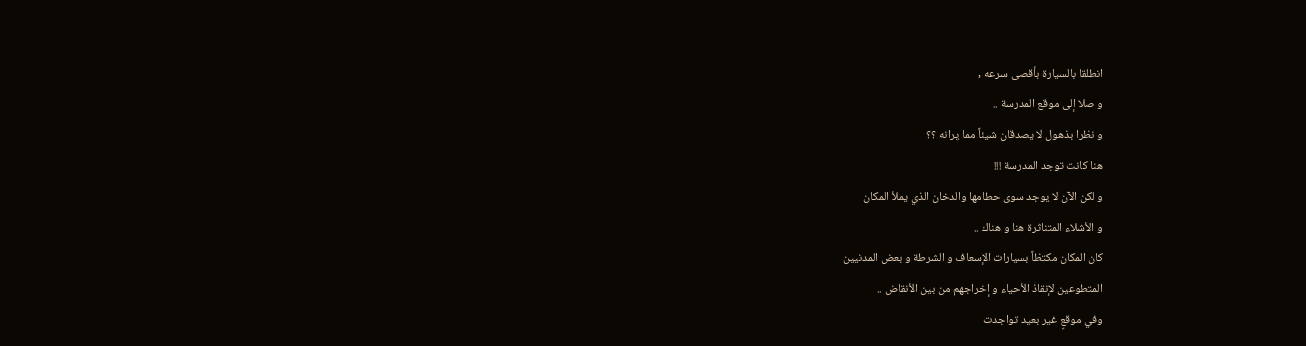انطلقا بالسيارة بأقصى سرعه ,
و صلا إلى موقع المدرسة ..
و نظرا بذهول لا يصدقان شيئاً مما يرانه ؟؟
هنا كانت توجد المدرسة !!!
و لكن الآن لا يوجد سوى حطامها والدخان الذي يملأ المكان
و الأشلاء المتناثرة هنا و هناك ..
كان المكان مكتظاً بسيارات الإسعاف و الشرطة و بعض المدنيين
المتطوعين لإنقاذ الأحياء و إخراجهم من بين الأنقاض ..
وفي موقعٍ غير بعيد تواجدت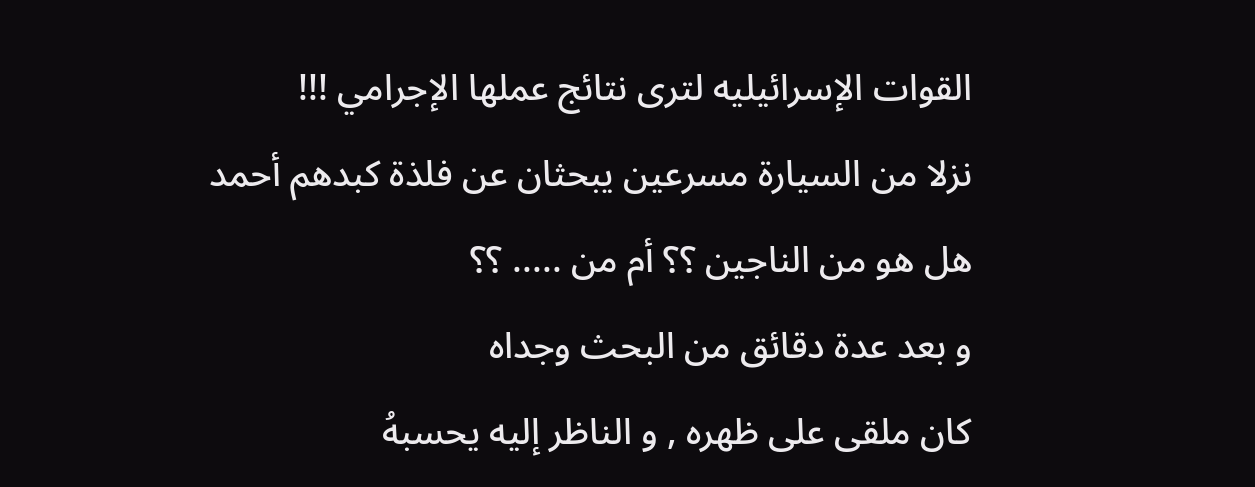القوات الإسرائيليه لترى نتائج عملها الإجرامي !!!
نزلا من السيارة مسرعين يبحثان عن فلذة كبدهم أحمد
هل هو من الناجين ؟؟ أم من ..... ؟؟
و بعد عدة دقائق من البحث وجداه
كان ملقى على ظهره , و الناظر إليه يحسبهُ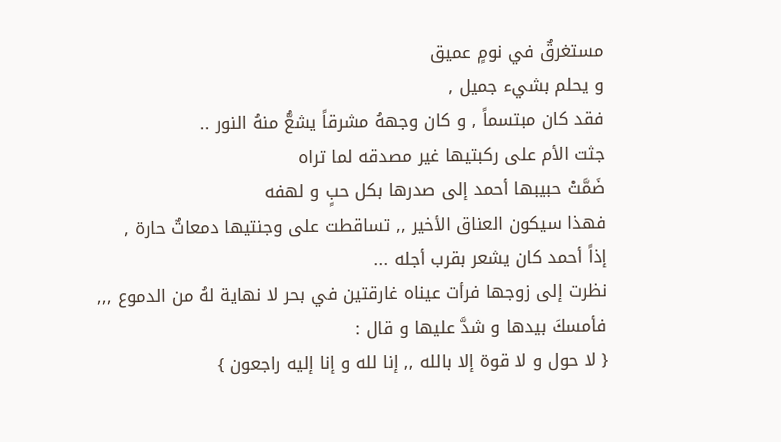مستغرقٌ في نومٍ عميق
و يحلم بشيء جميل ,
فقد كان مبتسماً , و كان وجههُ مشرقاً يشعُّ منهُ النور ..
جثت الأم على ركبتيها غير مصدقه لما تراه
ضَمَّتْ حبيبها أحمد إلى صدرها بكل حبٍ و لهفه
فهذا سيكون العناق الأخير ,, تساقطت على وجنتيها دمعاتٌ حارة ,
إذاً أحمد كان يشعر بقرب أجله ...
نظرت إلى زوجها فرأت عيناه غارقتين في بحر لا نهاية لهُ من الدموع ,,,
فأمسكَ بيدها و شدَّ عليها و قال :
{ لا حول و لا قوة إلا بالله ,, إنا لله و إنا إليه راجعون }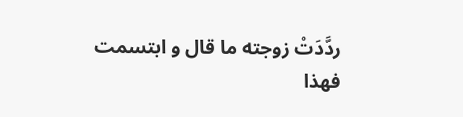ردَّدَتْ زوجته ما قال و ابتسمت
فهذا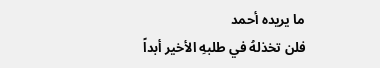ما يريده أحمد
فلن تخذلهُ في طلبهِ الأخير أبداً